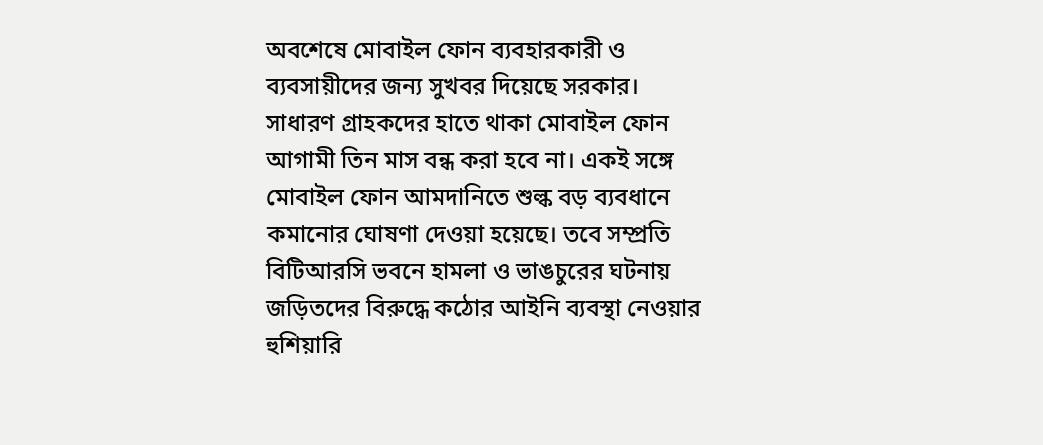অবশেষে মোবাইল ফোন ব্যবহারকারী ও ব্যবসায়ীদের জন্য সুখবর দিয়েছে সরকার। সাধারণ গ্রাহকদের হাতে থাকা মোবাইল ফোন আগামী তিন মাস বন্ধ করা হবে না। একই সঙ্গে মোবাইল ফোন আমদানিতে শুল্ক বড় ব্যবধানে কমানোর ঘোষণা দেওয়া হয়েছে। তবে সম্প্রতি বিটিআরসি ভবনে হামলা ও ভাঙচুরের ঘটনায় জড়িতদের বিরুদ্ধে কঠোর আইনি ব্যবস্থা নেওয়ার হুশিয়ারি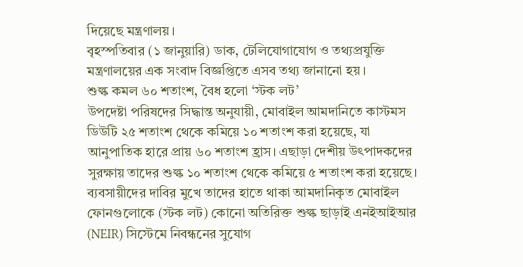দিয়েছে মন্ত্রণালয়।
বৃহস্পতিবার (১ জানুয়ারি) ডাক, টেলিযোগাযোগ ও তথ্যপ্রযুক্তি মন্ত্রণালয়ের এক সংবাদ বিজ্ঞপ্তিতে এসব তথ্য জানানো হয়।
শুল্ক কমল ৬০ শতাংশ, বৈধ হলো ‘স্টক লট’
উপদেষ্টা পরিষদের সিদ্ধান্ত অনুযায়ী, মোবাইল আমদানিতে কাস্টমস ডিউটি ২৫ শতাংশ থেকে কমিয়ে ১০ শতাংশ করা হয়েছে, যা আনুপাতিক হারে প্রায় ৬০ শতাংশ হ্রাস। এছাড়া দেশীয় উৎপাদকদের সুরক্ষায় তাদের শুল্ক ১০ শতাংশ থেকে কমিয়ে ৫ শতাংশ করা হয়েছে।
ব্যবসায়ীদের দাবির মুখে তাদের হাতে থাকা আমদানিকৃত মোবাইল ফোনগুলোকে (স্টক লট) কোনো অতিরিক্ত শুল্ক ছাড়াই এনইআইআর (NEIR) সিস্টেমে নিবন্ধনের সুযোগ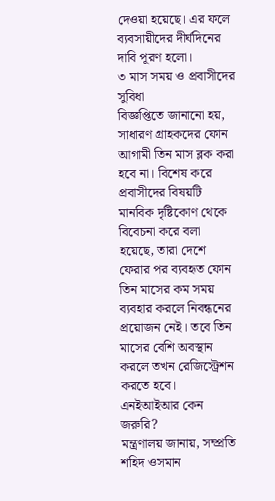দেওয়া হয়েছে। এর ফলে ব্যবসায়ীদের দীর্ঘদিনের দাবি পূরণ হলো।
৩ মাস সময় ও প্রবাসীদের সুবিধা
বিজ্ঞপ্তিতে জানানো হয়, সাধারণ গ্রাহকদের ফোন আগামী তিন মাস ব্লক করা হবে না। বিশেষ করে প্রবাসীদের বিষয়টি মানবিক দৃষ্টিকোণ থেকে বিবেচনা করে বলা হয়েছে, তারা দেশে ফেরার পর ব্যবহৃত ফোন তিন মাসের কম সময় ব্যবহার করলে নিবন্ধনের প্রয়োজন নেই। তবে তিন মাসের বেশি অবস্থান করলে তখন রেজিস্ট্রেশন করতে হবে।
এনইআইআর কেন জরুরি?
মন্ত্রণালয় জানায়, সম্প্রতি শহিদ ওসমান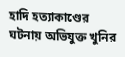হাদি হত্যাকাণ্ডের ঘটনায় অভিযুক্ত খুনির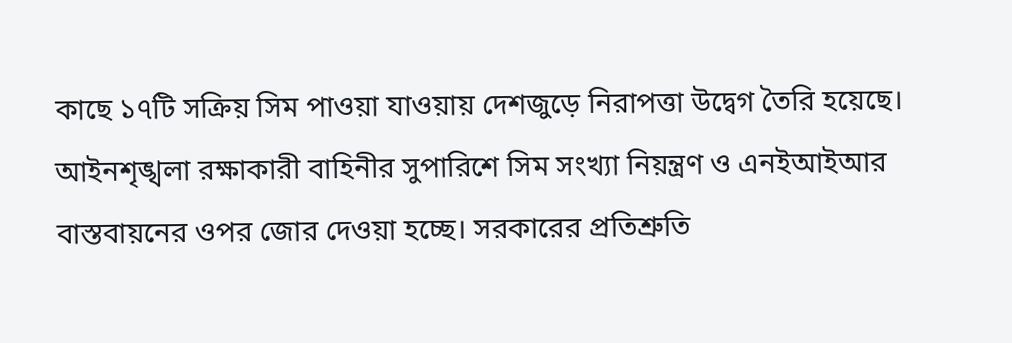কাছে ১৭টি সক্রিয় সিম পাওয়া যাওয়ায় দেশজুড়ে নিরাপত্তা উদ্বেগ তৈরি হয়েছে। আইনশৃঙ্খলা রক্ষাকারী বাহিনীর সুপারিশে সিম সংখ্যা নিয়ন্ত্রণ ও এনইআইআর বাস্তবায়নের ওপর জোর দেওয়া হচ্ছে। সরকারের প্রতিশ্রুতি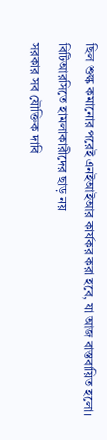ছিল শুল্ক কমানোর পরেই এনইআইআর কার্যকর করা হবে, যা আজ বাস্তবায়িত হলো।
বিটিআরসিতে হামলাকারীদের ছাড় নয়
সরকার সব যৌক্তিক দাবি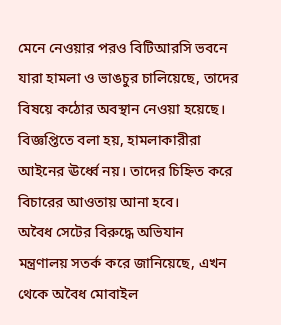মেনে নেওয়ার পরও বিটিআরসি ভবনে যারা হামলা ও ভাঙচুর চালিয়েছে, তাদের বিষয়ে কঠোর অবস্থান নেওয়া হয়েছে। বিজ্ঞপ্তিতে বলা হয়, হামলাকারীরা আইনের ঊর্ধ্বে নয়। তাদের চিহ্নিত করে বিচারের আওতায় আনা হবে।
অবৈধ সেটের বিরুদ্ধে অভিযান
মন্ত্রণালয় সতর্ক করে জানিয়েছে, এখন থেকে অবৈধ মোবাইল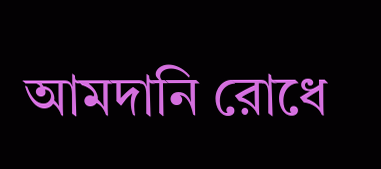আমদানি রোধে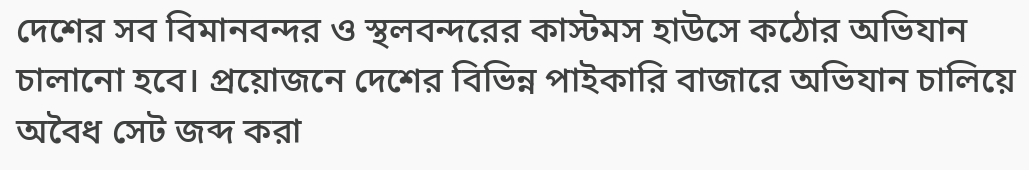দেশের সব বিমানবন্দর ও স্থলবন্দরের কাস্টমস হাউসে কঠোর অভিযান চালানো হবে। প্রয়োজনে দেশের বিভিন্ন পাইকারি বাজারে অভিযান চালিয়ে অবৈধ সেট জব্দ করা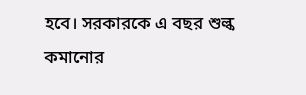হবে। সরকারকে এ বছর শুল্ক কমানোর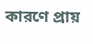কারণে প্রায়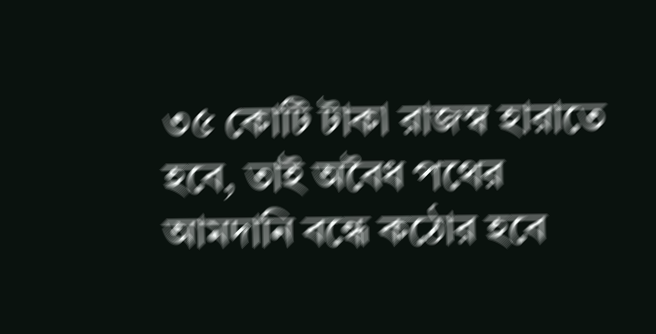৩৫ কোটি টাকা রাজস্ব হারাতে হবে, তাই অবৈধ পথের আমদানি বন্ধে কঠোর হবে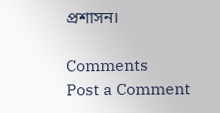প্রশাসন।

Comments
Post a Comment